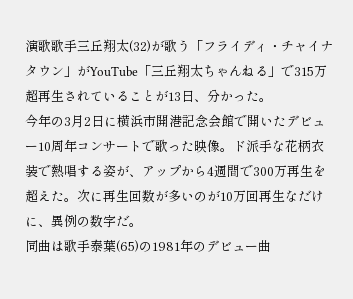演歌歌手三丘翔太(32)が歌う「フライディ・チャイナタウン」がYouTube「三丘翔太ちゃんねる」で315万超再生されていることが13日、分かった。
今年の3月2日に横浜市開港記念会館で開いたデビュー10周年コンサートで歌った映像。ド派手な花柄衣装で熱唱する姿が、アップから4週間で300万再生を超えた。次に再生回数が多いのが10万回再生なだけに、異例の数字だ。
同曲は歌手泰葉(65)の1981年のデビュー曲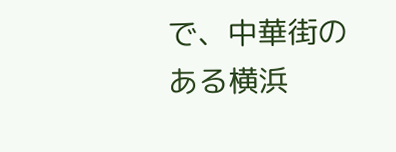で、中華街のある横浜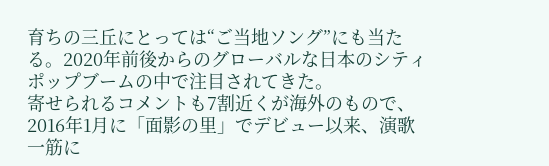育ちの三丘にとっては“ご当地ソング”にも当たる。2020年前後からのグローバルな日本のシティポップブームの中で注目されてきた。
寄せられるコメントも7割近くが海外のもので、2016年1月に「面影の里」でデビュー以来、演歌一筋に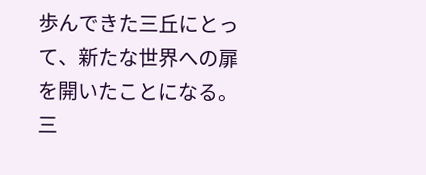歩んできた三丘にとって、新たな世界への扉を開いたことになる。
三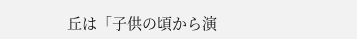丘は「子供の頃から演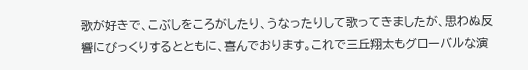歌が好きで、こぶしをころがしたり、うなったりして歌ってきましたが、思わぬ反響にびっくりするとともに、喜んでおります。これで三丘翔太もグローバルな演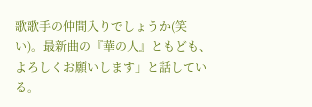歌歌手の仲間入りでしょうか(笑い)。最新曲の『華の人』ともども、よろしくお願いします」と話している。